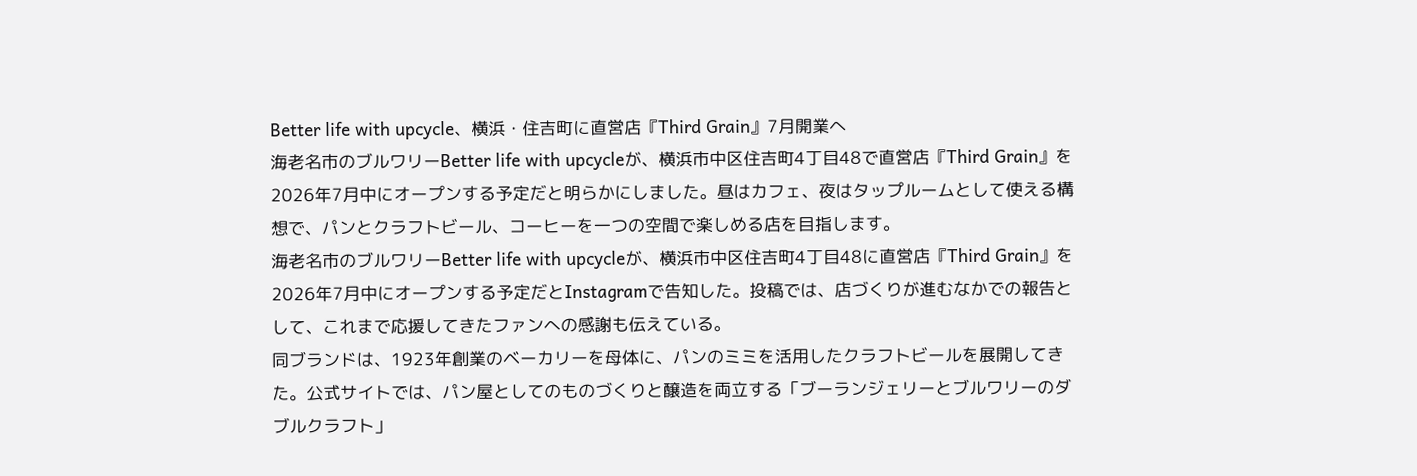Better life with upcycle、横浜・住吉町に直営店『Third Grain』7月開業へ
海老名市のブルワリーBetter life with upcycleが、横浜市中区住吉町4丁目48で直営店『Third Grain』を2026年7月中にオープンする予定だと明らかにしました。昼はカフェ、夜はタップルームとして使える構想で、パンとクラフトビール、コーヒーを一つの空間で楽しめる店を目指します。
海老名市のブルワリーBetter life with upcycleが、横浜市中区住吉町4丁目48に直営店『Third Grain』を2026年7月中にオープンする予定だとInstagramで告知した。投稿では、店づくりが進むなかでの報告として、これまで応援してきたファンへの感謝も伝えている。
同ブランドは、1923年創業のベーカリーを母体に、パンのミミを活用したクラフトビールを展開してきた。公式サイトでは、パン屋としてのものづくりと醸造を両立する「ブーランジェリーとブルワリーのダブルクラフト」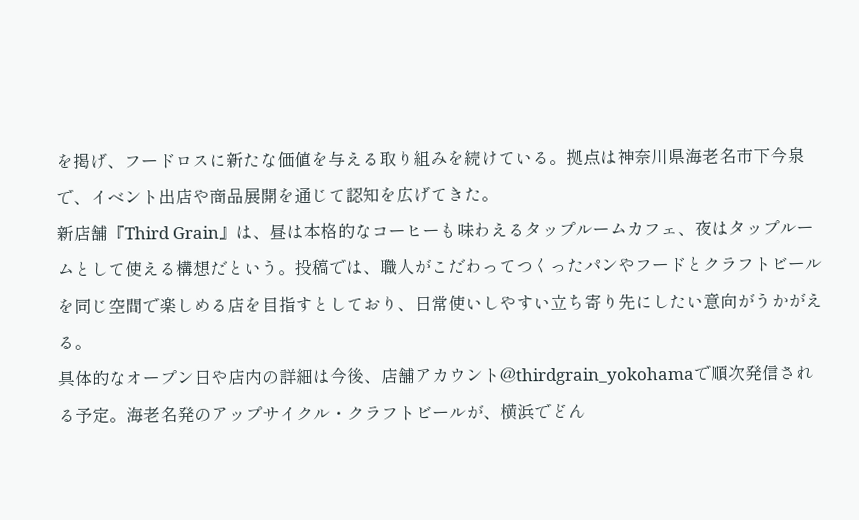を掲げ、フードロスに新たな価値を与える取り組みを続けている。拠点は神奈川県海老名市下今泉で、イベント出店や商品展開を通じて認知を広げてきた。
新店舗『Third Grain』は、昼は本格的なコーヒーも味わえるタップルームカフェ、夜はタップルームとして使える構想だという。投稿では、職人がこだわってつくったパンやフードとクラフトビールを同じ空間で楽しめる店を目指すとしており、日常使いしやすい立ち寄り先にしたい意向がうかがえる。
具体的なオープン日や店内の詳細は今後、店舗アカウント@thirdgrain_yokohamaで順次発信される予定。海老名発のアップサイクル・クラフトビールが、横浜でどん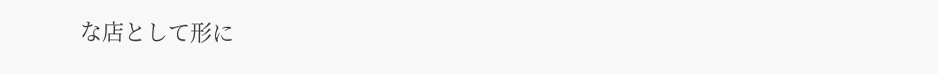な店として形に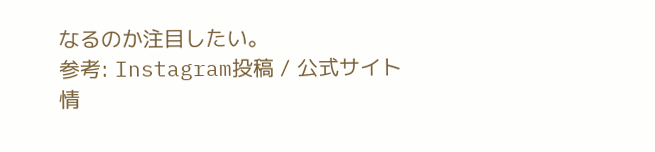なるのか注目したい。
参考: Instagram投稿 / 公式サイト
情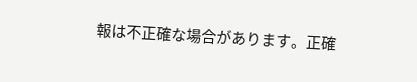報は不正確な場合があります。正確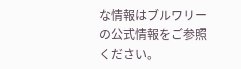な情報はブルワリーの公式情報をご参照ください。